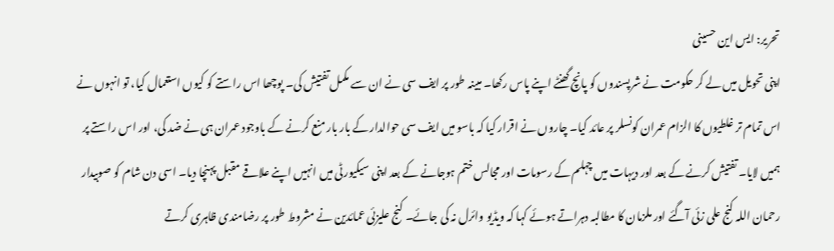تحریر: ایس این حسینی
اپنی تحویل میں لے کر حکومت نے شرپسندوں کو پانچ گھنٹے اپنے پاس رکھا۔ مبینہ طور پر ایف سی نے ان سے مکمل تفتیش کی۔ پوچھا اس راستے کو کیوں استعمال کیا، تو انہوں نے اس تمام تر غلطیوں کا الزام عمران کونسلر پر عائد کیا۔ چاروں نے اقرار کیا کہ باسو میں ایف سی حوالدار کے بار بار منع کرنے کے باوجود عمران ہی نے ضد کی، اور اس راستے پر ہمیں لایا۔ تفتیش کرنے کے بعد اور دیہات میں چہلم کے رسومات اور مجالس ختم ہوجانے کے بعد اپنی سیکیورٹی میں انہیں اپنے علاقے مقبل پہنچا دیا۔ اسی دن شام کو صوبیدار رحمان اللہ کنج علی زئی آگئے اور ملزمان کا مطالبہ دہراتے ہوئے کہا کہ ویڈیو وائرل نہ کی جائے۔ کنج علیزئی عمائدین نے مشروط طور پر رضامندی ظاہری کرتے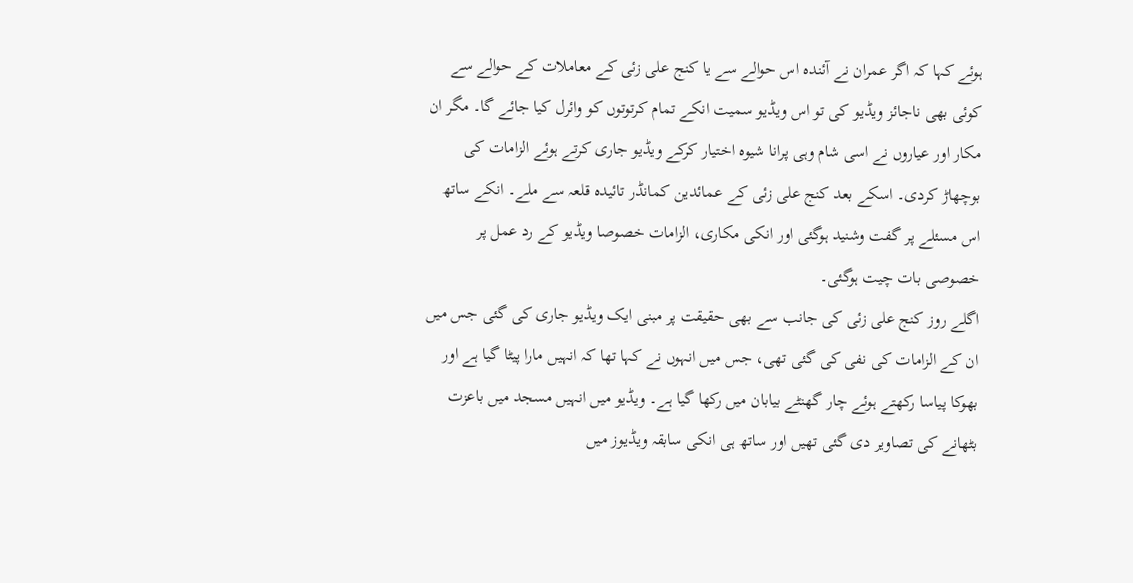ہوئے کہا کہ اگر عمران نے آئندہ اس حوالے سے یا کنج علی زئی کے معاملات کے حوالے سے کوئی بھی ناجائز ویڈیو کی تو اس ویڈیو سمیت انکے تمام کرتوتوں کو وائرل کیا جائے گا۔ مگر ان مکار اور عیاروں نے اسی شام وہی پرانا شیوہ اختیار کرکے ویڈیو جاری کرتے ہوئے الزامات کی بوچھاڑ کردی۔ اسکے بعد کنج علی زئی کے عمائدین کمانڈر تائیدہ قلعہ سے ملے۔ انکے ساتھ اس مسئلے پر گفت وشنید ہوگئی اور انکی مکاری، الزامات خصوصا ویڈیو کے رد عمل پر خصوصی بات چیت ہوگئی۔
اگلے روز کنج علی زئی کی جانب سے بھی حقیقت پر مبنی ایک ویڈیو جاری کی گئی جس میں ان کے الزامات کی نفی کی گئی تھی، جس میں انہوں نے کہا تھا کہ انہیں مارا پیٹا گیا ہے اور بھوکا پیاسا رکھتے ہوئے چار گھنٹے بیابان میں رکھا گیا ہے۔ ویڈیو میں انہیں مسجد میں باعزت بٹھانے کی تصاویر دی گئی تھیں اور ساتھ ہی انکی سابقہ ویڈیوز میں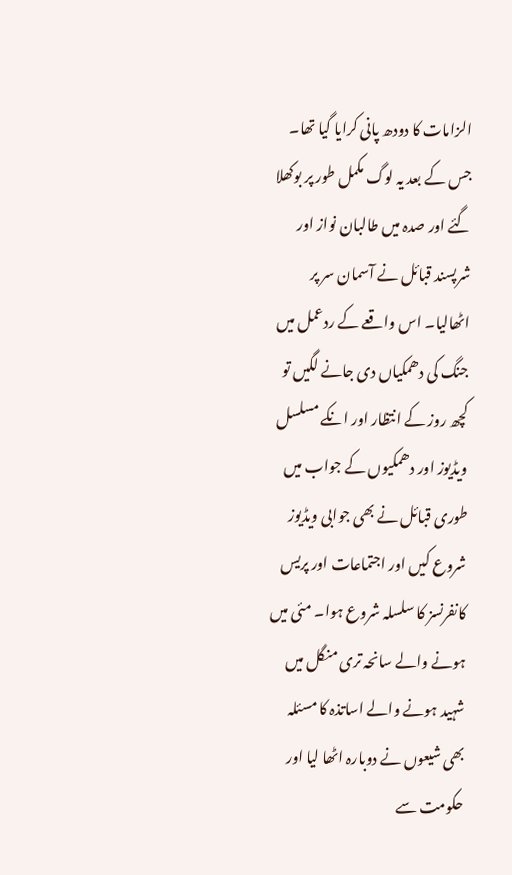الزامات کا دودھ پانی کرایا گیا تھا۔ جس کے بعد یہ لوگ مکمل طور پر بوکھلا گئے اور صدہ میں طالبان نواز اور شرپسند قبائل نے آسمان سر پر اٹھالیا۔ اس واقعے کے ردعمل میں جنگ کی دھمکیاں دی جانے لگیں تو کچھ روز کے انتظار اور انکے مسلسل ویڈیوز اور دھمکیوں کے جواب میں طوری قبائل نے بھی جوابی ویڈیوز شروع کیں اور اجتماعات اور پریس کانفرنسز کا سلسلہ شروع ہوا۔ مئی میں ہونے والے سانحہ تری منگل میں شہید ہونے والے اساتذہ کا مسئلہ بھی شیعوں نے دوبارہ اٹھا لیا اور حکومت سے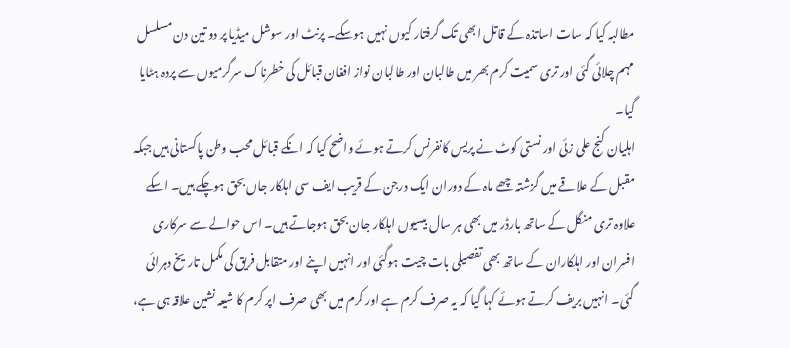مطالبہ کیا کہ سات اساتذہ کے قاتل ابھی تک گرفتار کیوں نہیں ہوسکے۔ پرنٹ اور سوشل میڈیا پر دو تین دن مسلسل مہم چلائی گئی اور تری سمیت کرم بھر میں طالبان اور طالبان نواز افغان قبائل کی خطرناک سرگرمیوں سے پردہ ہٹایا گیا۔
اہلیان کنج علی زئی اور نستی کوٹ نے پریس کانفرنس کرتے ہوئے واضح کیا کہ انکے قبائل محب وطن پاکستانی ہیں جبکہ مقبل کے علاقے میں گزشتہ چھے ماہ کے دوران ایک درجن کے قریب ایف سی اہلکار جاں بحق ہوچکے ہیں۔ اسکے علاوہ تری منگل کے ساتھ بارڈر میں بھی ہر سال بیسیوں اہلکار جان بحق ہوجاتے ہیں۔ اس حوالے سے سرکاری افسران اور اہلکاران کے ساتھ بھی تفصیلی بات چیت ہوگئی اور انہیں اپنے اور متقابل فریق کی مکمل تاریخ دہرائی گئی۔ انہیں بریف کرتے ہوئے کہا گیا کہ یہ صرف کرم ہے اور کرم میں بھی صرف اپر کرم کا شیعہ نشین علاقہ ہی ہے،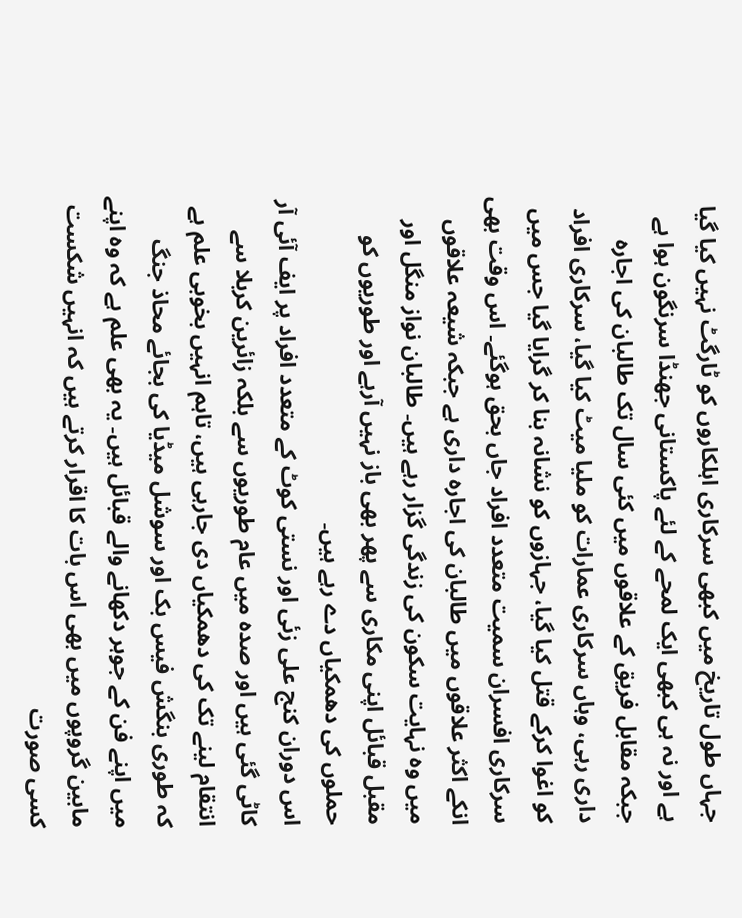جہاں طول تاریخ میں کبھی سرکاری اہلکاروں کو ٹارگٹ نہیں کیا گیا ہے اور نہ ہی کبھی ایک لمحے کے لئے پاکستانی جھنڈا سرنگون ہوا ہے جبکہ مقابل فریق کے علاقوں میں کئی سال تک طالبان کی اجارہ داری رہی، وہاں سرکاری عمارات کو ملیا میٹ کیا گیا، سرکاری افراد کو اغوا کرکے قتل کیا گیا، جہازوں کو نشانہ بنا کر گرایا گیا جس میں سرکاری افسران سمیت متعدد افراد جاں بحق ہوگئے۔ اس وقت بھی انکے اکثر علاقوں میں طالبان کی اجارہ داری ہے جبکہ شیعہ علاقوں میں وہ نہایت سکون کی زندگی گزار رہے ہیں۔ طالبان نواز منگل اور مقبل قبائل اپنی مکاری سے پھر بھی باز نہیں آرہے اور طوریوں کو حملوں کی دھمکیاں دے رہے ہیں۔
اس دوران کنج علی زئی اور نستی کوٹ کے متعدد افراد پر ایف آئی آر کاٹی گئی ہیں اور صدہ میں عام طوریوں سے بلکہ زائرین کربلا سے انتقام لینے تک کی دھمکیاں دی جارہی ہیں، تاہم انہیں بخوبی علم ہے کہ طوری بنگش فیس بک اور سوشل میڈیا کی بجائے محاذ جنگ میں اپنے فن کے جوہر دکھانے والے قبائل ہیں۔ یہ بھی علم ہے کہ وہ اپنے مابین گروپوں میں بھی اس بات کا اقرار کرتے ہیں کہ انہیں شکست کسی صورت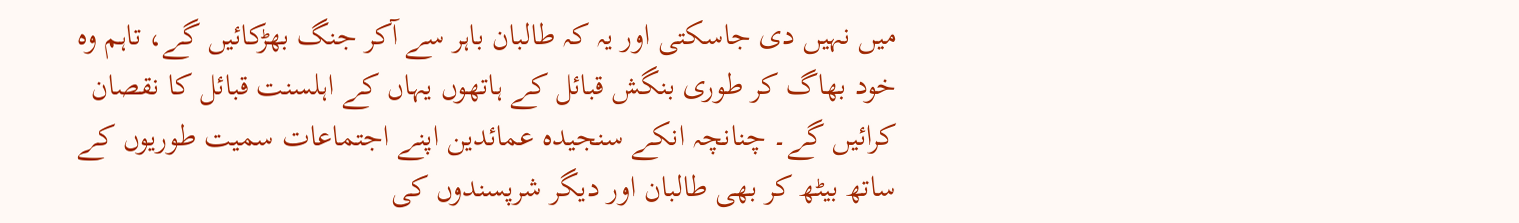میں نہیں دی جاسکتی اور یہ کہ طالبان باہر سے آکر جنگ بھڑکائیں گے، تاہم وہ خود بھاگ کر طوری بنگش قبائل کے ہاتھوں یہاں کے اہلسنت قبائل کا نقصان کرائیں گے۔ چنانچہ انکے سنجیدہ عمائدین اپنے اجتماعات سمیت طوریوں کے ساتھ بیٹھ کر بھی طالبان اور دیگر شرپسندوں کی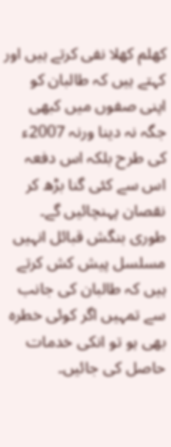کھلم کھلا نفی کرتے ہیں اور کہتے ہیں کہ طالبان کو اپنی صفوں میں کبھی جگہ نہ دینا ورنہ 2007ء کی طرح بلکہ اس دفعہ اس سے کئی گنا بڑھ کر نقصان پہنچائیں گے۔ طوری بنگش قبائل انہیں مسلسل پیش کش کرتے ہیں کہ طالبان کی جانب سے تمہیں اگر کوئی خطرہ بھی ہو تو انکی خدمات حاصل کی جائیں۔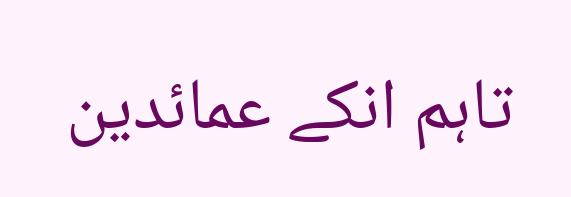تاہم انکے عمائدین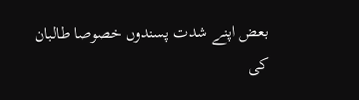بعض اپنے شدت پسندوں خصوصا طالبان کی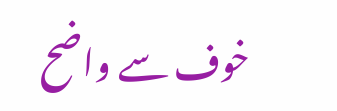خوف سے واضح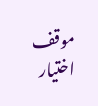موقف اختیار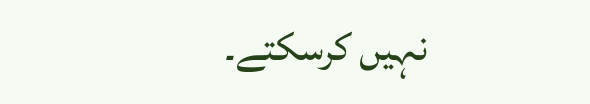نہیں کرسکتے۔